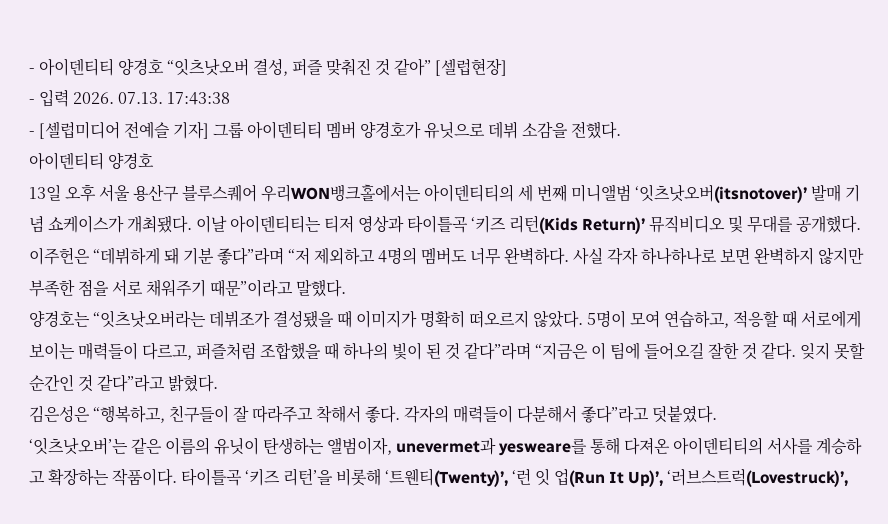- 아이덴티티 양경호 “잇츠낫오버 결성, 퍼즐 맞춰진 것 같아” [셀럽현장]
- 입력 2026. 07.13. 17:43:38
- [셀럽미디어 전예슬 기자] 그룹 아이덴티티 멤버 양경호가 유닛으로 데뷔 소감을 전했다.
아이덴티티 양경호
13일 오후 서울 용산구 블루스퀘어 우리WON뱅크홀에서는 아이덴티티의 세 번째 미니앨범 ‘잇츠낫오버(itsnotover)’ 발매 기념 쇼케이스가 개최됐다. 이날 아이덴티티는 티저 영상과 타이틀곡 ‘키즈 리턴(Kids Return)’ 뮤직비디오 및 무대를 공개했다.
이주헌은 “데뷔하게 돼 기분 좋다”라며 “저 제외하고 4명의 멤버도 너무 완벽하다. 사실 각자 하나하나로 보면 완벽하지 않지만 부족한 점을 서로 채워주기 때문”이라고 말했다.
양경호는 “잇츠낫오버라는 데뷔조가 결성됐을 때 이미지가 명확히 떠오르지 않았다. 5명이 모여 연습하고, 적응할 때 서로에게 보이는 매력들이 다르고, 퍼즐처럼 조합했을 때 하나의 빛이 된 것 같다”라며 “지금은 이 팀에 들어오길 잘한 것 같다. 잊지 못할 순간인 것 같다”라고 밝혔다.
김은성은 “행복하고, 친구들이 잘 따라주고 착해서 좋다. 각자의 매력들이 다분해서 좋다”라고 덧붙였다.
‘잇츠낫오버’는 같은 이름의 유닛이 탄생하는 앨범이자, unevermet과 yesweare를 통해 다져온 아이덴티티의 서사를 계승하고 확장하는 작품이다. 타이틀곡 ‘키즈 리턴’을 비롯해 ‘트웬티(Twenty)’, ‘런 잇 업(Run It Up)’, ‘러브스트럭(Lovestruck)’,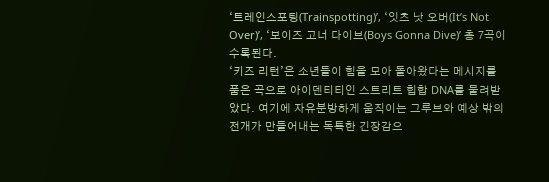‘트레인스포팅(Trainspotting)’, ‘잇츠 낫 오버(It’s Not Over)’, ‘보이즈 고너 다이브(Boys Gonna Dive)’ 총 7곡이 수록된다.
‘키즈 리턴’은 소년들이 힘을 모아 돌아왔다는 메시지를 품은 곡으로 아이덴티티인 스트리트 힙합 DNA를 물려받았다. 여기에 자유분방하게 움직이는 그루브와 예상 밖의 전개가 만들어내는 독특한 긴장감으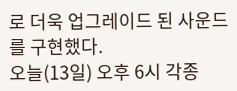로 더욱 업그레이드 된 사운드를 구현했다.
오늘(13일) 오후 6시 각종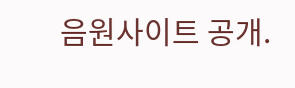음원사이트 공개.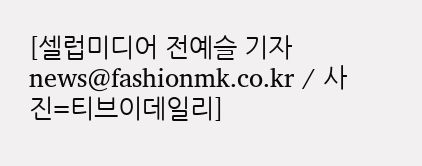[셀럽미디어 전예슬 기자 news@fashionmk.co.kr / 사진=티브이데일리]